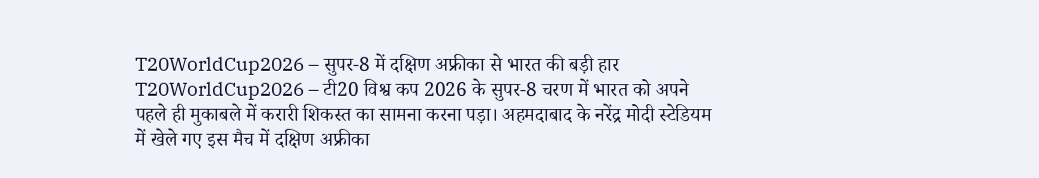T20WorldCup2026 – सुपर-8 में दक्षिण अफ्रीका से भारत की बड़ी हार
T20WorldCup2026 – टी20 विश्व कप 2026 के सुपर-8 चरण में भारत को अपने पहले ही मुकाबले में करारी शिकस्त का सामना करना पड़ा। अहमदाबाद के नरेंद्र मोदी स्टेडियम में खेले गए इस मैच में दक्षिण अफ्रीका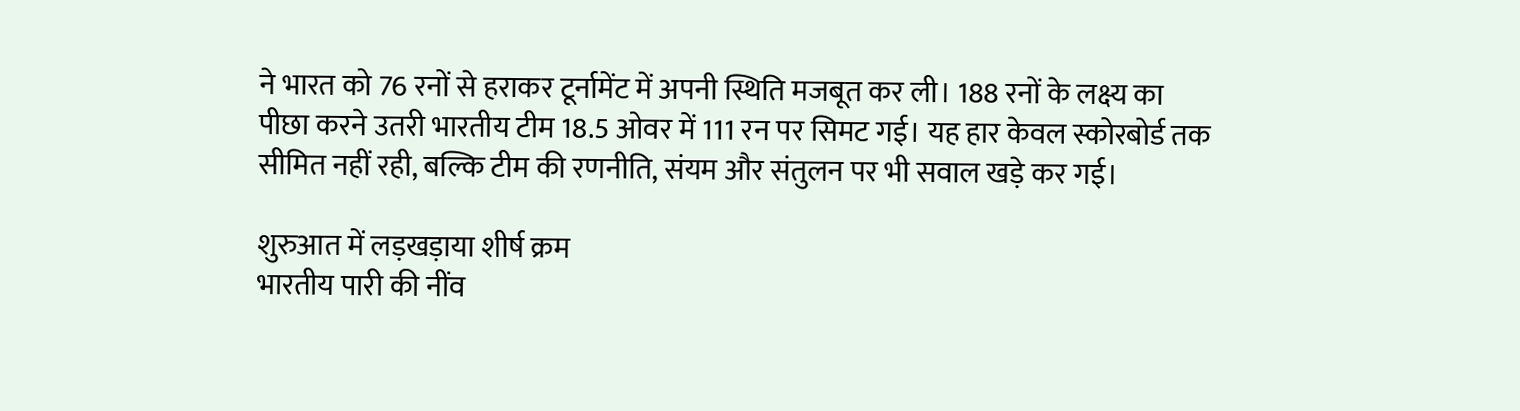ने भारत को 76 रनों से हराकर टूर्नामेंट में अपनी स्थिति मजबूत कर ली। 188 रनों के लक्ष्य का पीछा करने उतरी भारतीय टीम 18.5 ओवर में 111 रन पर सिमट गई। यह हार केवल स्कोरबोर्ड तक सीमित नहीं रही, बल्कि टीम की रणनीति, संयम और संतुलन पर भी सवाल खड़े कर गई।

शुरुआत में लड़खड़ाया शीर्ष क्रम
भारतीय पारी की नींव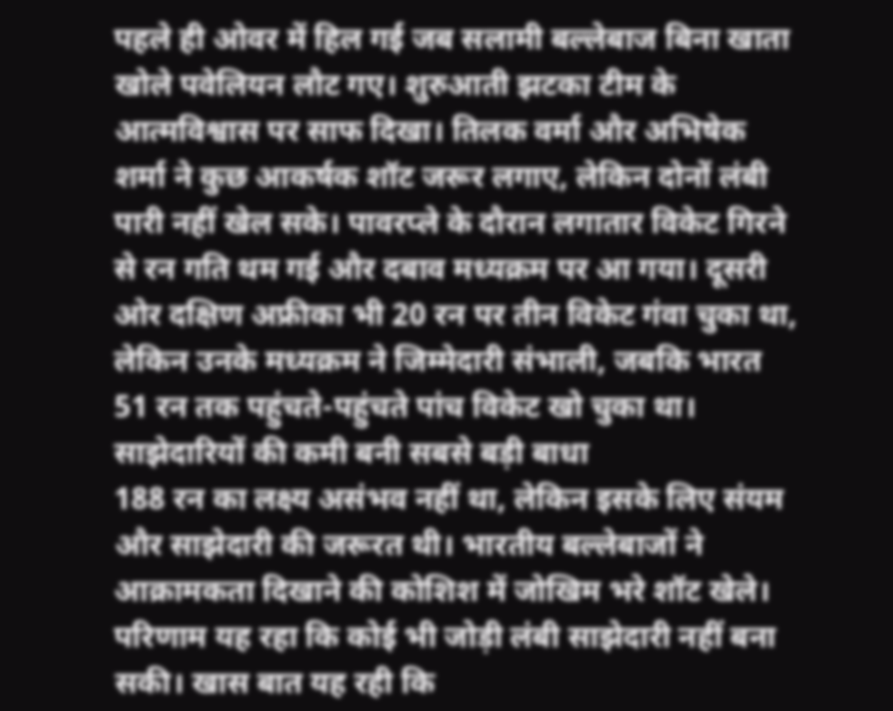पहले ही ओवर में हिल गई जब सलामी बल्लेबाज बिना खाता खोले पवेलियन लौट गए। शुरुआती झटका टीम के आत्मविश्वास पर साफ दिखा। तिलक वर्मा और अभिषेक शर्मा ने कुछ आकर्षक शॉट जरूर लगाए, लेकिन दोनों लंबी पारी नहीं खेल सके। पावरप्ले के दौरान लगातार विकेट गिरने से रन गति थम गई और दबाव मध्यक्रम पर आ गया। दूसरी ओर दक्षिण अफ्रीका भी 20 रन पर तीन विकेट गंवा चुका था, लेकिन उनके मध्यक्रम ने जिम्मेदारी संभाली, जबकि भारत 51 रन तक पहुंचते-पहुंचते पांच विकेट खो चुका था।
साझेदारियों की कमी बनी सबसे बड़ी बाधा
188 रन का लक्ष्य असंभव नहीं था, लेकिन इसके लिए संयम और साझेदारी की जरूरत थी। भारतीय बल्लेबाजों ने आक्रामकता दिखाने की कोशिश में जोखिम भरे शॉट खेले। परिणाम यह रहा कि कोई भी जोड़ी लंबी साझेदारी नहीं बना सकी। खास बात यह रही कि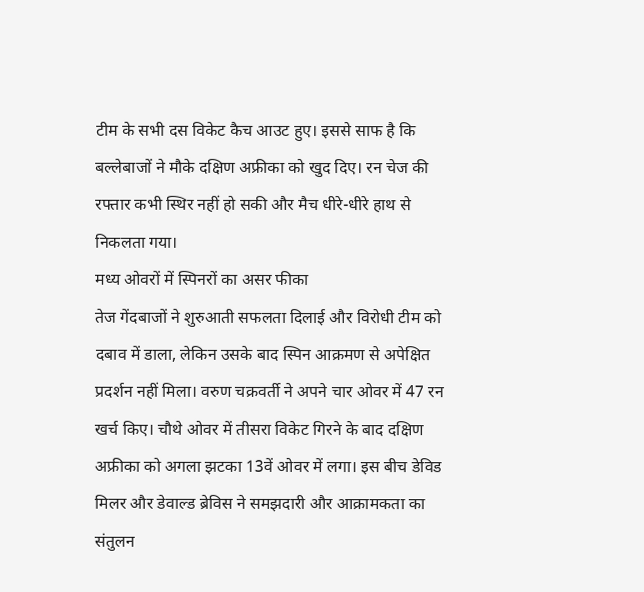टीम के सभी दस विकेट कैच आउट हुए। इससे साफ है कि बल्लेबाजों ने मौके दक्षिण अफ्रीका को खुद दिए। रन चेज की रफ्तार कभी स्थिर नहीं हो सकी और मैच धीरे-धीरे हाथ से निकलता गया।
मध्य ओवरों में स्पिनरों का असर फीका
तेज गेंदबाजों ने शुरुआती सफलता दिलाई और विरोधी टीम को दबाव में डाला, लेकिन उसके बाद स्पिन आक्रमण से अपेक्षित प्रदर्शन नहीं मिला। वरुण चक्रवर्ती ने अपने चार ओवर में 47 रन खर्च किए। चौथे ओवर में तीसरा विकेट गिरने के बाद दक्षिण अफ्रीका को अगला झटका 13वें ओवर में लगा। इस बीच डेविड मिलर और डेवाल्ड ब्रेविस ने समझदारी और आक्रामकता का संतुलन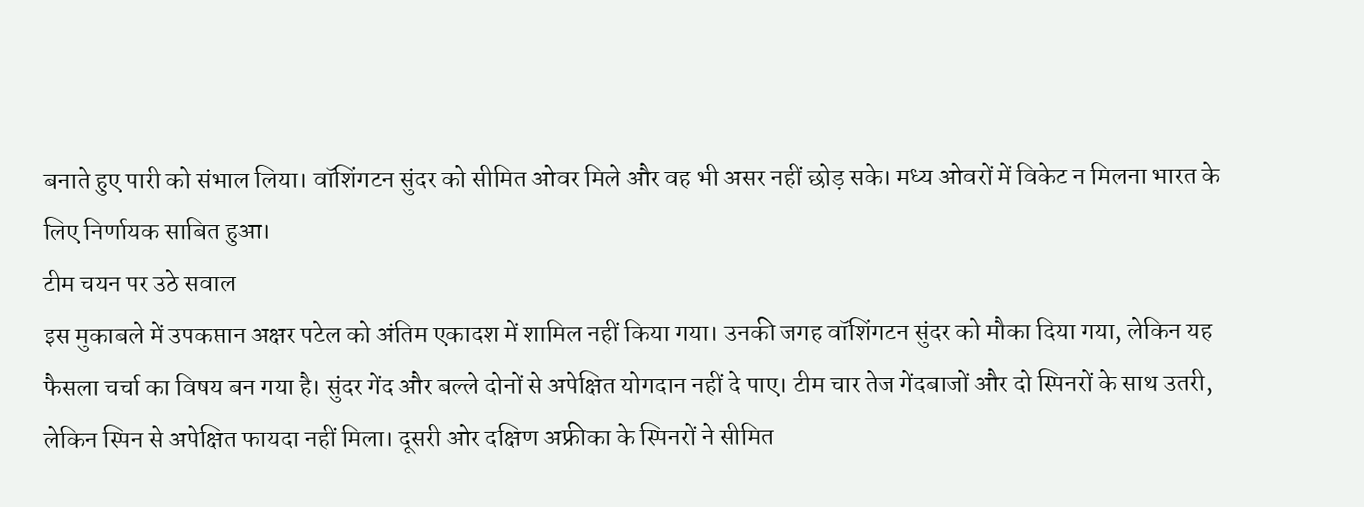बनाते हुए पारी को संभाल लिया। वॉशिंगटन सुंदर को सीमित ओवर मिले और वह भी असर नहीं छोड़ सके। मध्य ओवरों में विकेट न मिलना भारत के लिए निर्णायक साबित हुआ।
टीम चयन पर उठे सवाल
इस मुकाबले में उपकप्तान अक्षर पटेल को अंतिम एकादश में शामिल नहीं किया गया। उनकी जगह वॉशिंगटन सुंदर को मौका दिया गया, लेकिन यह फैसला चर्चा का विषय बन गया है। सुंदर गेंद और बल्ले दोनों से अपेक्षित योगदान नहीं दे पाए। टीम चार तेज गेंदबाजों और दो स्पिनरों के साथ उतरी, लेकिन स्पिन से अपेक्षित फायदा नहीं मिला। दूसरी ओर दक्षिण अफ्रीका के स्पिनरों ने सीमित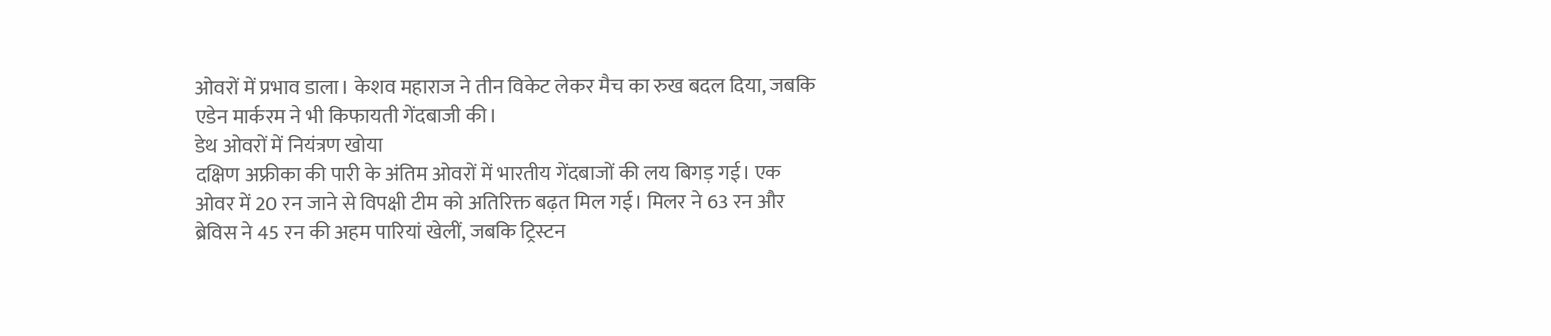ओवरों में प्रभाव डाला। केशव महाराज ने तीन विकेट लेकर मैच का रुख बदल दिया, जबकि एडेन मार्करम ने भी किफायती गेंदबाजी की।
डेथ ओवरों में नियंत्रण खोया
दक्षिण अफ्रीका की पारी के अंतिम ओवरों में भारतीय गेंदबाजों की लय बिगड़ गई। एक ओवर में 20 रन जाने से विपक्षी टीम को अतिरिक्त बढ़त मिल गई। मिलर ने 63 रन और ब्रेविस ने 45 रन की अहम पारियां खेलीं, जबकि ट्रिस्टन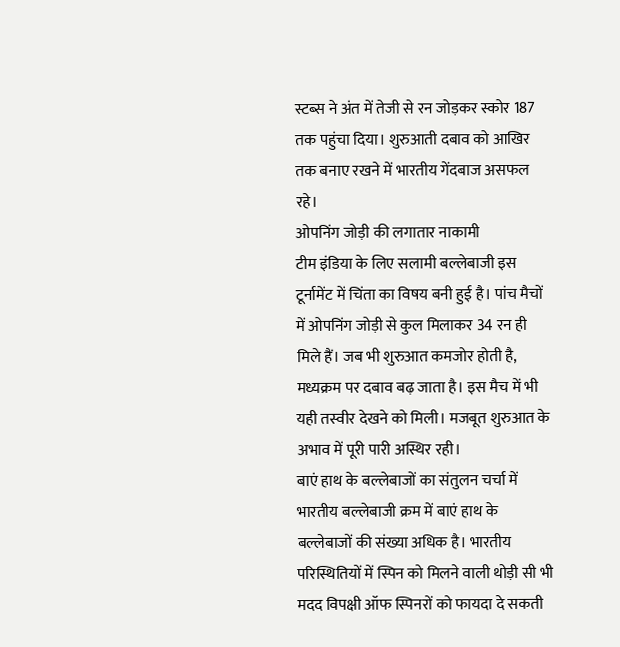स्टब्स ने अंत में तेजी से रन जोड़कर स्कोर 187 तक पहुंचा दिया। शुरुआती दबाव को आखिर तक बनाए रखने में भारतीय गेंदबाज असफल रहे।
ओपनिंग जोड़ी की लगातार नाकामी
टीम इंडिया के लिए सलामी बल्लेबाजी इस टूर्नामेंट में चिंता का विषय बनी हुई है। पांच मैचों में ओपनिंग जोड़ी से कुल मिलाकर 34 रन ही मिले हैं। जब भी शुरुआत कमजोर होती है, मध्यक्रम पर दबाव बढ़ जाता है। इस मैच में भी यही तस्वीर देखने को मिली। मजबूत शुरुआत के अभाव में पूरी पारी अस्थिर रही।
बाएं हाथ के बल्लेबाजों का संतुलन चर्चा में
भारतीय बल्लेबाजी क्रम में बाएं हाथ के बल्लेबाजों की संख्या अधिक है। भारतीय परिस्थितियों में स्पिन को मिलने वाली थोड़ी सी भी मदद विपक्षी ऑफ स्पिनरों को फायदा दे सकती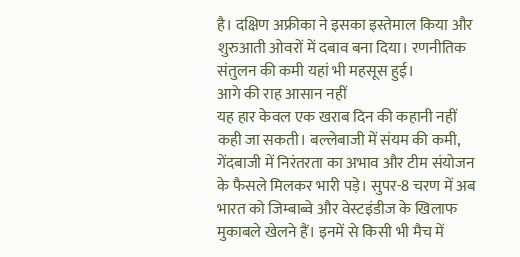है। दक्षिण अफ्रीका ने इसका इस्तेमाल किया और शुरुआती ओवरों में दबाव बना दिया। रणनीतिक संतुलन की कमी यहां भी महसूस हुई।
आगे की राह आसान नहीं
यह हार केवल एक खराब दिन की कहानी नहीं कही जा सकती। बल्लेबाजी में संयम की कमी, गेंदबाजी में निरंतरता का अभाव और टीम संयोजन के फैसले मिलकर भारी पड़े। सुपर-8 चरण में अब भारत को जिम्बाब्वे और वेस्टइंडीज के खिलाफ मुकाबले खेलने हैं। इनमें से किसी भी मैच में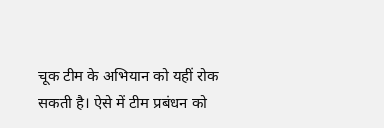चूक टीम के अभियान को यहीं रोक सकती है। ऐसे में टीम प्रबंधन को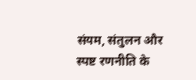संयम, संतुलन और स्पष्ट रणनीति के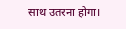साथ उतरना होगा।